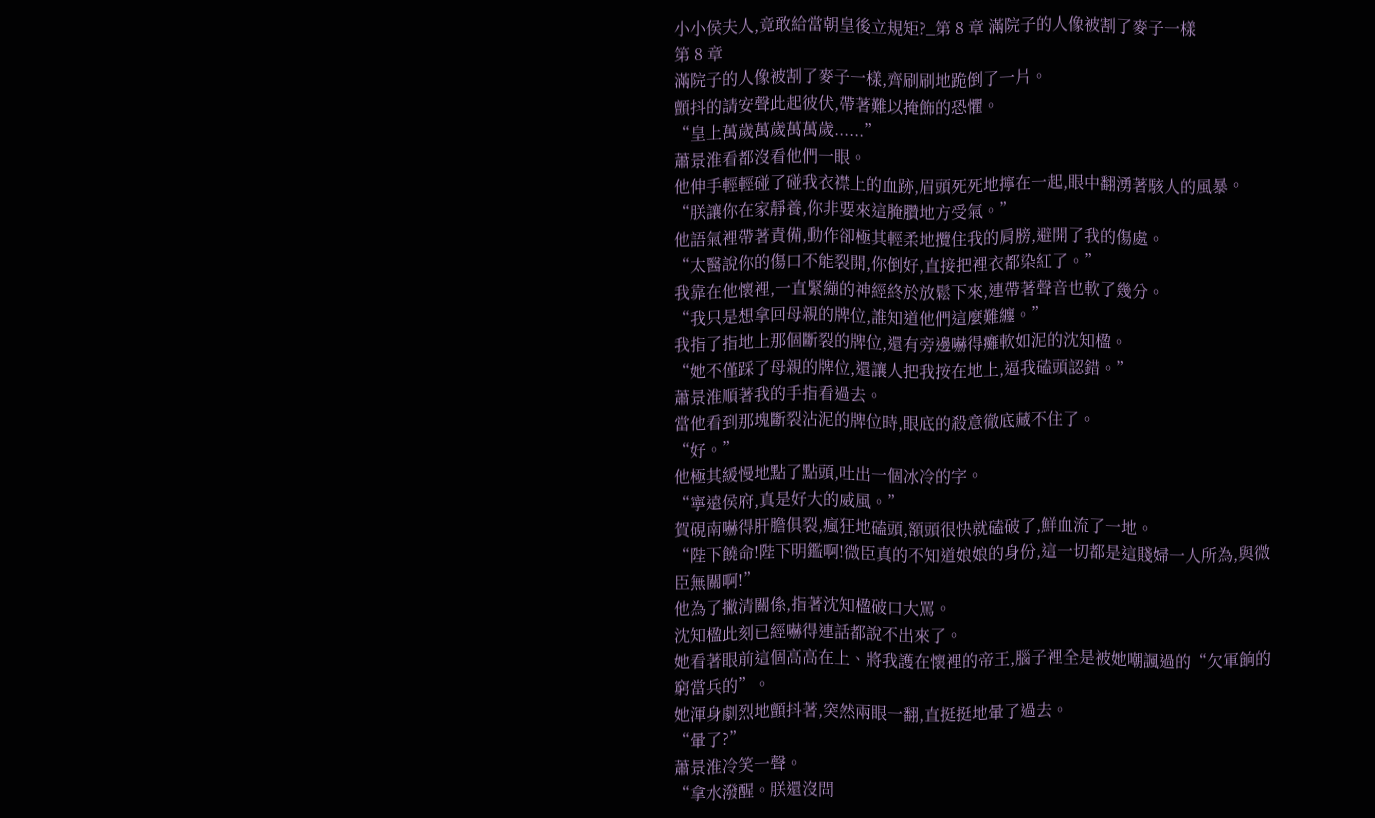小小侯夫人,竟敢給當朝皇後立規矩?_第 8 章 滿院子的人像被割了麥子一樣
第 8 章
滿院子的人像被割了麥子一樣,齊刷刷地跪倒了一片。
顫抖的請安聲此起彼伏,帶著難以掩飾的恐懼。
“皇上萬歲萬歲萬萬歲......”
蕭景淮看都沒看他們一眼。
他伸手輕輕碰了碰我衣襟上的血跡,眉頭死死地擰在一起,眼中翻湧著駭人的風暴。
“朕讓你在家靜養,你非要來這腌臢地方受氣。”
他語氣裡帶著責備,動作卻極其輕柔地攬住我的肩膀,避開了我的傷處。
“太醫說你的傷口不能裂開,你倒好,直接把裡衣都染紅了。”
我靠在他懷裡,一直緊繃的神經終於放鬆下來,連帶著聲音也軟了幾分。
“我只是想拿回母親的牌位,誰知道他們這麼難纏。”
我指了指地上那個斷裂的牌位,還有旁邊嚇得癱軟如泥的沈知楹。
“她不僅踩了母親的牌位,還讓人把我按在地上,逼我磕頭認錯。”
蕭景淮順著我的手指看過去。
當他看到那塊斷裂沾泥的牌位時,眼底的殺意徹底藏不住了。
“好。”
他極其緩慢地點了點頭,吐出一個冰冷的字。
“寧遠侯府,真是好大的威風。”
賀硯南嚇得肝膽俱裂,瘋狂地磕頭,額頭很快就磕破了,鮮血流了一地。
“陛下饒命!陛下明鑑啊!微臣真的不知道娘娘的身份,這一切都是這賤婦一人所為,與微臣無關啊!”
他為了撇清關係,指著沈知楹破口大罵。
沈知楹此刻已經嚇得連話都說不出來了。
她看著眼前這個高高在上、將我護在懷裡的帝王,腦子裡全是被她嘲諷過的“欠軍餉的窮當兵的”。
她渾身劇烈地顫抖著,突然兩眼一翻,直挺挺地暈了過去。
“暈了?”
蕭景淮冷笑一聲。
“拿水潑醒。朕還沒問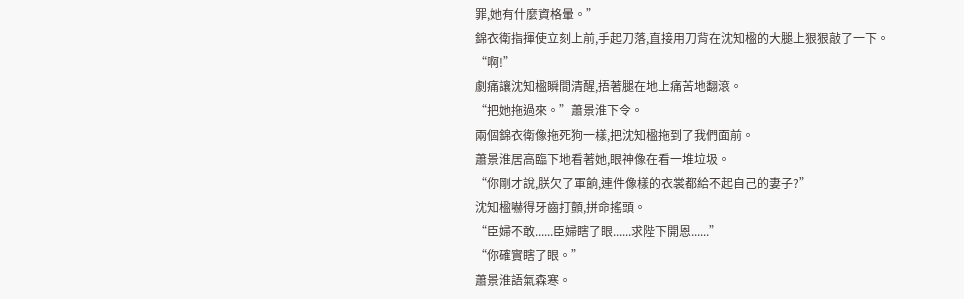罪,她有什麼資格暈。”
錦衣衛指揮使立刻上前,手起刀落,直接用刀背在沈知楹的大腿上狠狠敲了一下。
“啊!”
劇痛讓沈知楹瞬間清醒,捂著腿在地上痛苦地翻滾。
“把她拖過來。”蕭景淮下令。
兩個錦衣衛像拖死狗一樣,把沈知楹拖到了我們面前。
蕭景淮居高臨下地看著她,眼神像在看一堆垃圾。
“你剛才說,朕欠了軍餉,連件像樣的衣裳都給不起自己的妻子?”
沈知楹嚇得牙齒打顫,拼命搖頭。
“臣婦不敢......臣婦瞎了眼......求陛下開恩......”
“你確實瞎了眼。”
蕭景淮語氣森寒。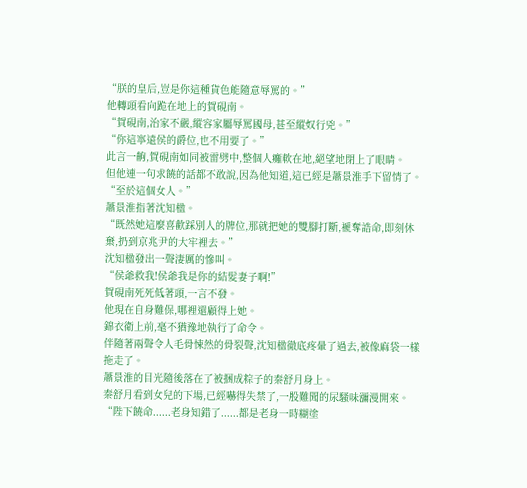“朕的皇后,豈是你這種貨色能隨意辱罵的。”
他轉頭看向跪在地上的賀硯南。
“賀硯南,治家不嚴,縱容家屬辱罵國母,甚至縱奴行兇。”
“你這寧遠侯的爵位,也不用要了。”
此言一齣,賀硯南如同被雷劈中,整個人癱軟在地,絕望地閉上了眼睛。
但他連一句求饒的話都不敢說,因為他知道,這已經是蕭景淮手下留情了。
“至於這個女人。”
蕭景淮指著沈知楹。
“既然她這麼喜歡踩別人的牌位,那就把她的雙腳打斷,褫奪誥命,即刻休棄,扔到京兆尹的大牢裡去。”
沈知楹發出一聲淒厲的慘叫。
“侯爺救我!侯爺我是你的結髮妻子啊!”
賀硯南死死低著頭,一言不發。
他現在自身難保,哪裡還顧得上她。
錦衣衛上前,毫不猶豫地執行了命令。
伴隨著兩聲令人毛骨悚然的骨裂聲,沈知楹徹底疼暈了過去,被像麻袋一樣拖走了。
蕭景淮的目光隨後落在了被捆成粽子的秦舒月身上。
秦舒月看到女兒的下場,已經嚇得失禁了,一股難聞的尿騷味瀰漫開來。
“陛下饒命......老身知錯了......都是老身一時糊塗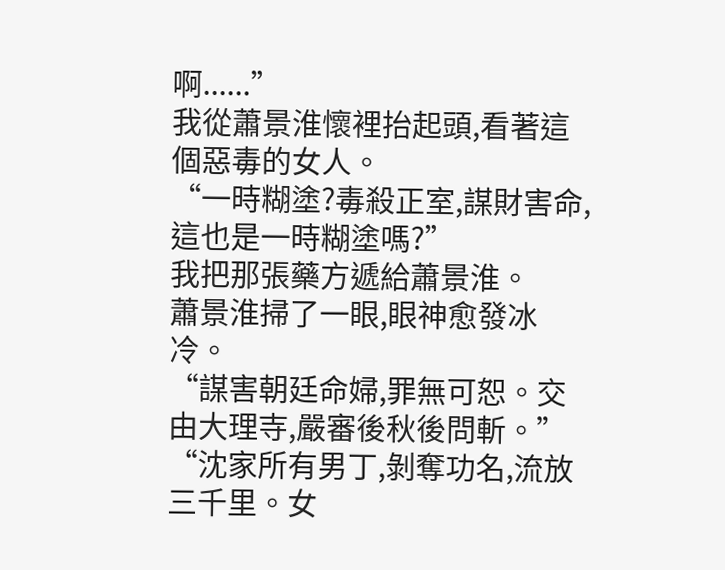啊......”
我從蕭景淮懷裡抬起頭,看著這個惡毒的女人。
“一時糊塗?毒殺正室,謀財害命,這也是一時糊塗嗎?”
我把那張藥方遞給蕭景淮。
蕭景淮掃了一眼,眼神愈發冰冷。
“謀害朝廷命婦,罪無可恕。交由大理寺,嚴審後秋後問斬。”
“沈家所有男丁,剝奪功名,流放三千里。女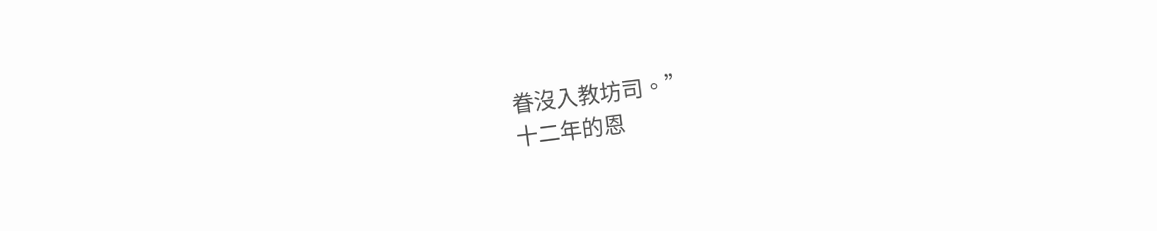眷沒入教坊司。”
十二年的恩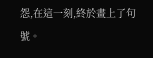怨,在這一刻,終於畫上了句號。